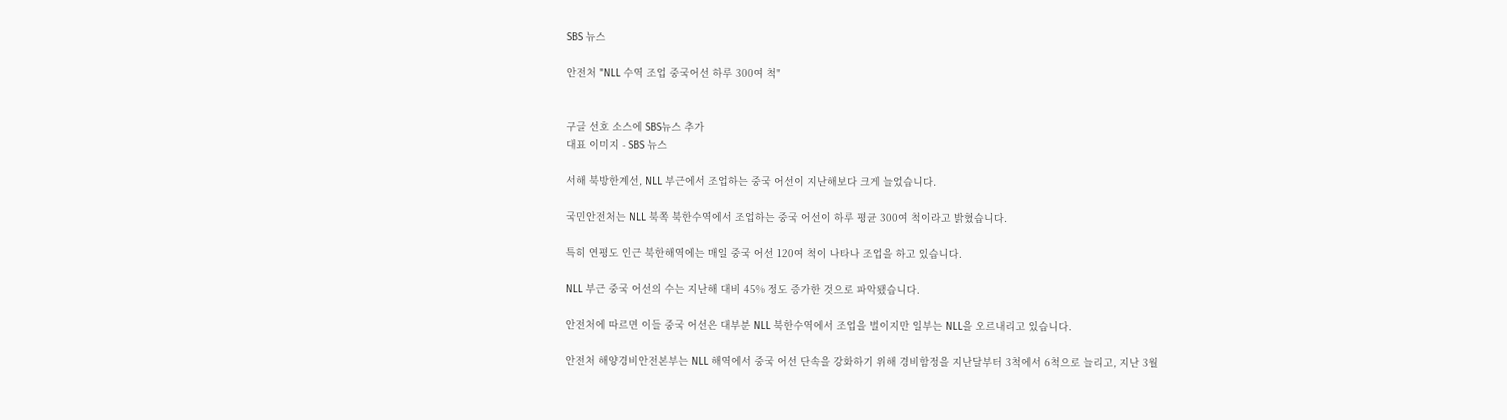SBS 뉴스

안전처 "NLL 수역 조업 중국어선 하루 300여 척"


구글 선호 소스에 SBS뉴스 추가
대표 이미지 - SBS 뉴스

서해 북방한계선, NLL 부근에서 조업하는 중국 어선이 지난해보다 크게 늘었습니다.

국민안전처는 NLL 북쪽 북한수역에서 조업하는 중국 어선이 하루 평균 300여 척이라고 밝혔습니다.

특히 연평도 인근 북한해역에는 매일 중국 어선 120여 척이 나타나 조업을 하고 있습니다.

NLL 부근 중국 어선의 수는 지난해 대비 45% 정도 증가한 것으로 파악됐습니다.

안전처에 따르면 이들 중국 어선은 대부분 NLL 북한수역에서 조업을 벌이지만 일부는 NLL을 오르내리고 있습니다.

안전처 해양경비안전본부는 NLL 해역에서 중국 어선 단속을 강화하기 위해 경비함정을 지난달부터 3척에서 6척으로 늘리고, 지난 3월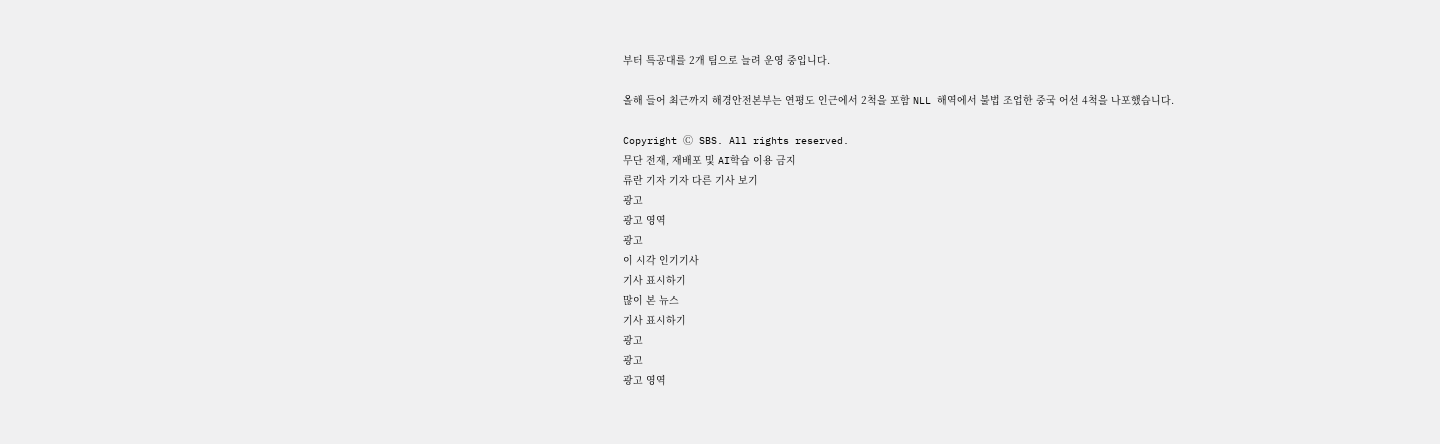부터 특공대를 2개 팀으로 늘려 운영 중입니다.

올해 들어 최근까지 해경안전본부는 연평도 인근에서 2척을 포함 NLL 해역에서 불법 조업한 중국 어선 4척을 나포했습니다.

Copyright Ⓒ SBS. All rights reserved.
무단 전재, 재배포 및 AI학습 이용 금지
류란 기자 기자 다른 기사 보기
광고
광고 영역
광고
이 시각 인기기사
기사 표시하기
많이 본 뉴스
기사 표시하기
광고
광고
광고 영역